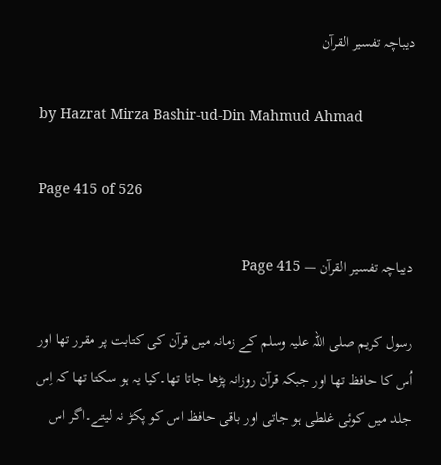دیباچہ تفسیر القرآن

by Hazrat Mirza Bashir-ud-Din Mahmud Ahmad

Page 415 of 526

دیباچہ تفسیر القرآن — Page 415

رسول کریم صلی اللہ علیہ وسلم کے زمانہ میں قرآن کی کتابت پر مقرر تھا اور اُس کا حافظ تھا اور جبکہ قرآن روزانہ پڑھا جاتا تھا۔کیا یہ ہو سکتا تھا کہ اِس جلد میں کوئی غلطی ہو جاتی اور باقی حافظ اس کو پکڑ نہ لیتے۔اگر اس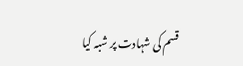قسم کی شہادت پر شبہ کیا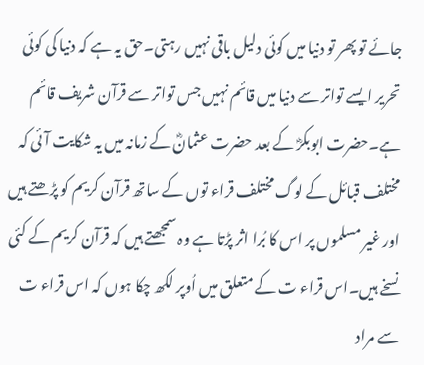جائے تو پھر تو دنیا میں کوئی دلیل باقی نہیں رہتی۔حق یہ ہے کہ دنیا کی کوئی تحریر ایسے تواتر سے دنیا میں قائم نہیں جس تواتر سے قرآن شریف قائم ہے۔حضرت ابوبکرؓ کے بعد حضرت عثمانؓ کے زمانہ میں یہ شکایت آئی کہ مختلف قبائل کے لوگ مختلف قراء توں کے ساتھ قرآن کریم کو پڑھتے ہیں اور غیر مسلموں پر اس کا بُرا اثر پڑتا ہے وہ سمجھتے ہیں کہ قرآن کریم کے کئی نسخے ہیں۔اس قراء ت کے متعلق میں اُوپر لکھ چکا ہوں کہ اس قراء ت سے مراد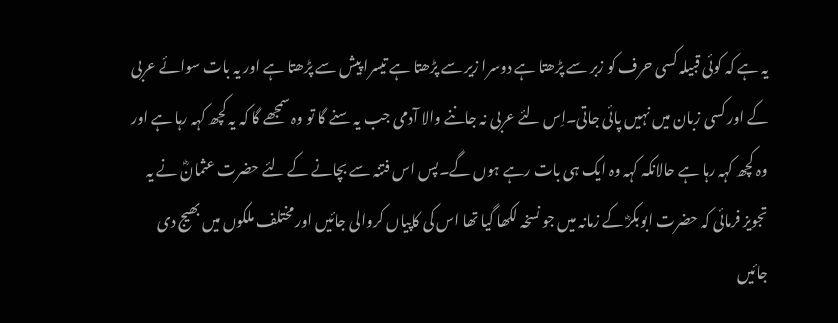یہ ہے کہ کوئی قبیلہ کسی حرف کو زبر سے پڑھتا ہے دوسرا زیر سے پڑھتا ہے تیسرا پیش سے پڑھتا ہے اور یہ بات سوائے عربی کے اور کسی زبان میں نہیں پائی جاتی۔اِس لئے عربی نہ جاننے والا آدمی جب یہ سنے گا تو وہ سمجھے گا کہ یہ کچھ کہہ رہا ہے اور وہ کچھ کہہ رہا ہے حالانکہ کہہ وہ ایک ہی بات رہے ہوں گے۔پس اس فتنہ سے بچانے کے لئے حضرت عثمانؓ نے یہ تجویز فرمائی کہ حضرت ابوبکرؓ کے زمانہ میں جو نسخہ لکھا گیا تھا اس کی کاپیاں کروالی جائیں اور مختلف ملکوں میں بھیج دی جائیں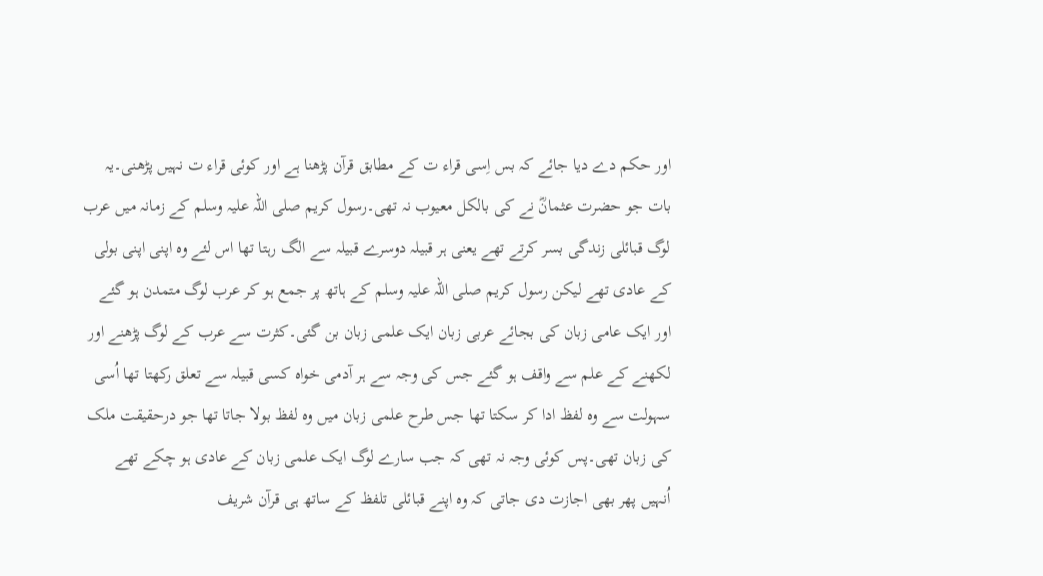اور حکم دے دیا جائے کہ بس اِسی قراء ت کے مطابق قرآن پڑھنا ہے اور کوئی قراء ت نہیں پڑھنی۔یہ بات جو حضرت عثمانؓ نے کی بالکل معیوب نہ تھی۔رسول کریم صلی اللہ علیہ وسلم کے زمانہ میں عرب لوگ قبائلی زندگی بسر کرتے تھے یعنی ہر قبیلہ دوسرے قبیلہ سے الگ رہتا تھا اس لئے وہ اپنی اپنی بولی کے عادی تھے لیکن رسول کریم صلی اللہ علیہ وسلم کے ہاتھ پر جمع ہو کر عرب لوگ متمدن ہو گئے اور ایک عامی زبان کی بجائے عربی زبان ایک علمی زبان بن گئی۔کثرت سے عرب کے لوگ پڑھنے اور لکھنے کے علم سے واقف ہو گئے جس کی وجہ سے ہر آدمی خواہ کسی قبیلہ سے تعلق رکھتا تھا اُسی سہولت سے وہ لفظ ادا کر سکتا تھا جس طرح علمی زبان میں وہ لفظ بولا جاتا تھا جو درحقیقت ملک کی زبان تھی۔پس کوئی وجہ نہ تھی کہ جب سارے لوگ ایک علمی زبان کے عادی ہو چکے تھے اُنہیں پھر بھی اجازت دی جاتی کہ وہ اپنے قبائلی تلفظ کے ساتھ ہی قرآن شریف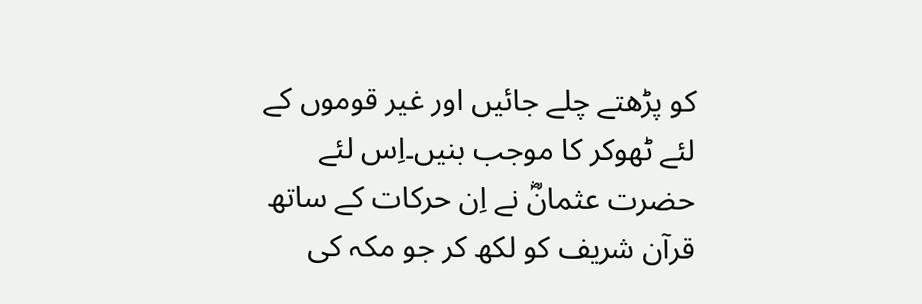کو پڑھتے چلے جائیں اور غیر قوموں کے لئے ٹھوکر کا موجب بنیں۔اِس لئے حضرت عثمانؓ نے اِن حرکات کے ساتھ قرآن شریف کو لکھ کر جو مکہ کی